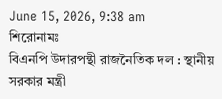June 15, 2026, 9:38 am
শিরোনামঃ
বিএনপি উদারপন্থী রাজনৈতিক দল : স্থানীয় সরকার মন্ত্রী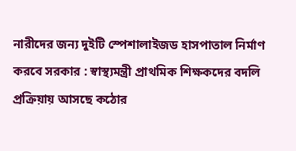নারীদের জন্য দুইটি স্পেশালাইজড হাসপাতাল নির্মাণ করবে সরকার : স্বাস্থ্যমন্ত্রী প্রাথমিক শিক্ষকদের বদলি প্রক্রিয়ায় আসছে কঠোর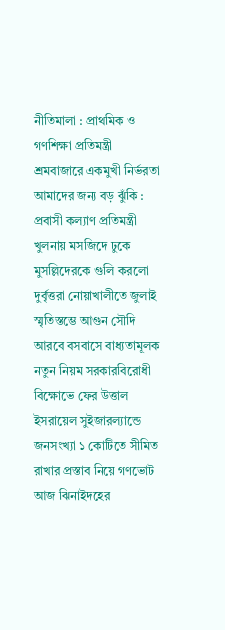নীতিমালা : প্রাথমিক ও গণশিক্ষা প্রতিমন্ত্রী শ্রমবাজারে একমুখী নির্ভরতা আমাদের জন্য বড় ঝুঁকি : প্রবাসী কল্যাণ প্রতিমন্ত্রী খুলনায় মসজিদে ঢুকে মুসল্লিদেরকে গুলি করলো দুর্বৃত্তরা নোয়াখালীতে জুলাই স্মৃতিস্তম্ভে আগুন সৌদি আরবে বসবাসে বাধ্যতামূলক নতুন নিয়ম সরকারবিরোধী বিক্ষোভে ফের উত্তাল ইসরায়েল সুইজারল্যান্ডে জনসংখ্যা ১ কোটিতে সীমিত রাখার প্রস্তাব নিয়ে গণভোট আজ ঝিনাইদহের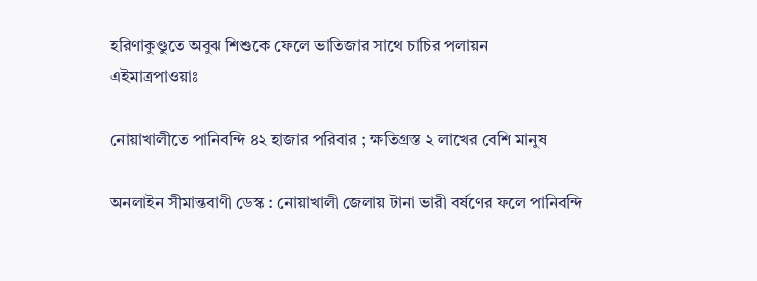হরিণাকুণ্ডুতে অবুঝ শিশুকে ফেলে ভাতিজার সাথে চাচির পলায়ন
এইমাত্রপাওয়াঃ

নোয়াখালীতে পানিবন্দি ৪২ হাজার পরিবার ; ক্ষতিগ্রস্ত ২ লাখের বেশি মানুষ

অনলাইন সীমান্তবাণী ডেস্ক : নোয়াখালী জেলায় টানা ভারী বর্ষণের ফলে পানিবন্দি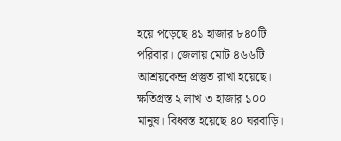হয়ে পড়েছে ৪১ হাজার ৮৪০টি পরিবার। জেলায় মোট ৪৬৬টি আশ্রয়কেন্দ্র প্রস্তুত রাখা হয়েছে। ক্ষতিগ্রস্ত ২ লাখ ৩ হাজার ১০০ মানুষ। বিধ্বস্ত হয়েছে ৪০ ঘরবাড়ি।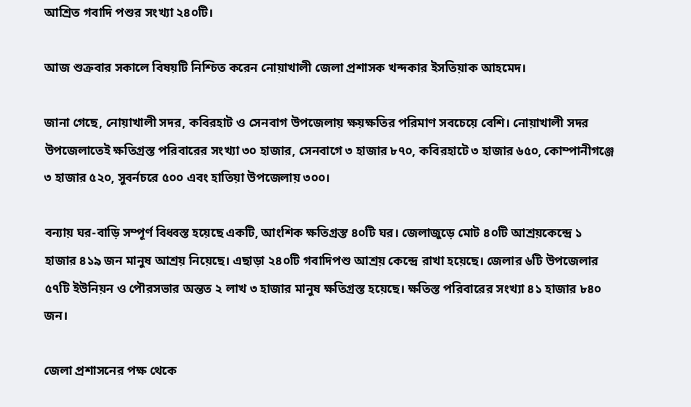আশ্রিত গবাদি পশুর সংখ্যা ২৪০টি।

আজ শুক্রবার সকালে বিষয়টি নিশ্চিত করেন নোয়াখালী জেলা প্রশাসক খন্দকার ইসতিয়াক আহমেদ।

জানা গেছে, নোয়াখালী সদর, কবিরহাট ও সেনবাগ উপজেলায় ক্ষয়ক্ষতির পরিমাণ সবচেয়ে বেশি। নোয়াখালী সদর উপজেলাতেই ক্ষতিগ্রস্ত পরিবারের সংখ্যা ৩০ হাজার, সেনবাগে ৩ হাজার ৮৭০, কবিরহাটে ৩ হাজার ৬৫০, কোম্পানীগঞ্জে ৩ হাজার ৫২০, সুবর্নচরে ৫০০ এবং হাতিয়া উপজেলায় ৩০০।

বন্যায় ঘর-বাড়ি সম্পূর্ণ বিধ্বস্ত হয়েছে একটি, আংশিক ক্ষতিগ্রস্ত ৪০টি ঘর। জেলাজুড়ে মোট ৪০টি আশ্রয়কেন্দ্রে ১ হাজার ৪১৯ জন মানুষ আশ্রয় নিয়েছে। এছাড়া ২৪০টি গবাদিপশু আশ্রয় কেন্দ্রে রাখা হয়েছে। জেলার ৬টি উপজেলার ৫৭টি ইউনিয়ন ও পৌরসভার অন্তত ২ লাখ ৩ হাজার মানুষ ক্ষতিগ্রস্ত হয়েছে। ক্ষতিস্ত পরিবারের সংখ্যা ৪১ হাজার ৮৪০ জন।

জেলা প্রশাসনের পক্ষ থেকে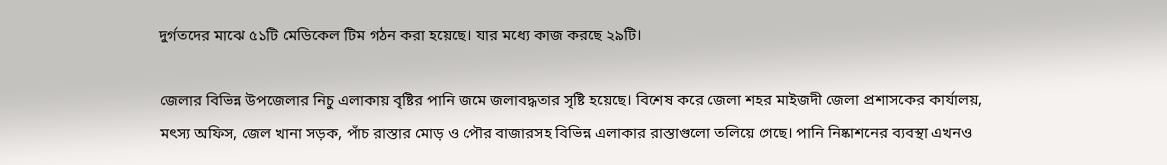দুর্গতদের মাঝে ৫১টি মেডিকেল টিম গঠন করা হয়েছে। যার মধ্যে কাজ করছে ২৯টি।

জেলার বিভিন্ন উপজেলার নিচু এলাকায় বৃষ্টির পানি জমে জলাবদ্ধতার সৃষ্টি হয়েছে। বিশেষ করে জেলা শহর মাইজদী জেলা প্রশাসকের কার্যালয়, মৎস্য অফিস, জেল খানা সড়ক, পাঁচ রাস্তার মোড় ও পৌর বাজারসহ বিভিন্ন এলাকার রাস্তাগুলো তলিয়ে গেছে। পানি নিষ্কাশনের ব্যবস্থা এখনও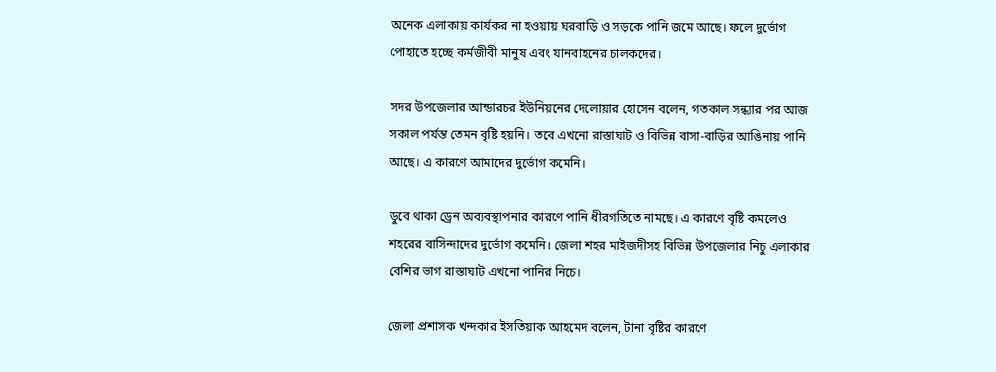অনেক এলাকায় কার্যকর না হওয়ায় ঘরবাড়ি ও সড়কে পানি জমে আছে। ফলে দুর্ভোগ পোহাতে হচ্ছে কর্মজীবী মানুষ এবং যানবাহনের চালকদের।

সদর উপজেলার আন্ডারচর ইউনিয়নের দেলোয়ার হোসেন বলেন, গতকাল সন্ধ্যার পর আজ সকাল পর্যন্ত তেমন বৃষ্টি হয়নি। তবে এখনো রাস্তাঘাট ও বিভিন্ন বাসা-বাড়ির আঙিনায় পানি আছে। এ কারণে আমাদের দুর্ভোগ কমেনি।

ডুবে থাকা ড্রেন অব্যবস্থাপনার কারণে পানি ধীরগতিতে নামছে। এ কারণে বৃষ্টি কমলেও শহরের বাসিন্দাদের দুর্ভোগ কমেনি। জেলা শহর মাইজদীসহ বিভিন্ন উপজেলার নিচু এলাকার বেশির ভাগ রাস্তাঘাট এখনো পানির নিচে।

জেলা প্রশাসক খন্দকার ইসতিয়াক আহমেদ বলেন, টানা বৃষ্টির কারণে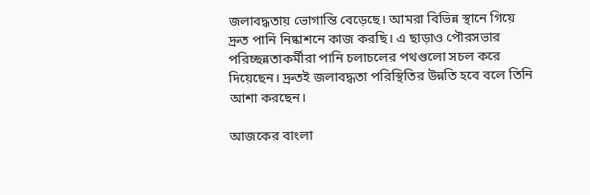জলাবদ্ধতায় ভোগান্তি বেড়েছে। আমরা বিভিন্ন স্থানে গিয়ে দ্রুত পানি নিষ্কাশনে কাজ করছি। এ ছাড়াও পৌরসভার পরিচ্ছন্নতাকর্মীরা পানি চলাচলের পথগুলো সচল করে দিয়েছেন। দ্রুতই জলাবদ্ধতা পরিস্থিতির উন্নতি হবে বলে তিনি আশা করছেন।

আজকের বাংলা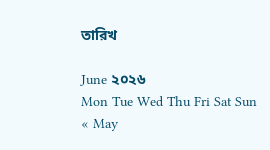তারিখ

June ২০২৬
Mon Tue Wed Thu Fri Sat Sun
« May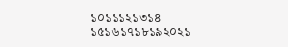১০১১১২১৩১৪
১৫১৬১৭১৮১৯২০২১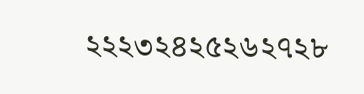২২২৩২৪২৫২৬২৭২৮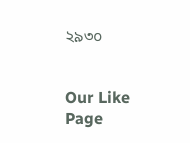২৯৩০


Our Like Page